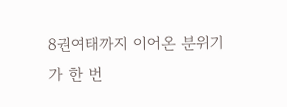8권여태까지 이어온 분위기가 한 번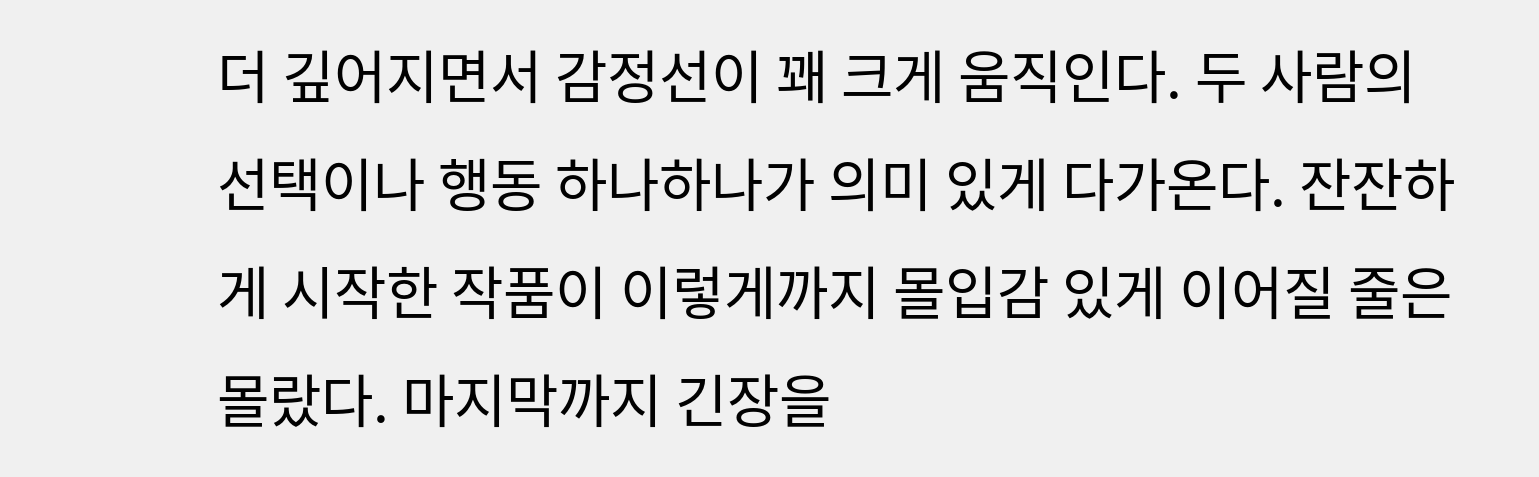더 깊어지면서 감정선이 꽤 크게 움직인다. 두 사람의 선택이나 행동 하나하나가 의미 있게 다가온다. 잔잔하게 시작한 작품이 이렇게까지 몰입감 있게 이어질 줄은 몰랐다. 마지막까지 긴장을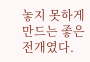놓지 못하게 만드는 좋은 전개였다.